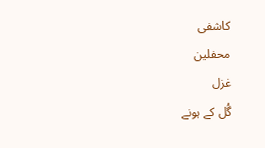کاشفی
محفلین
غزل
گُل کے ہونے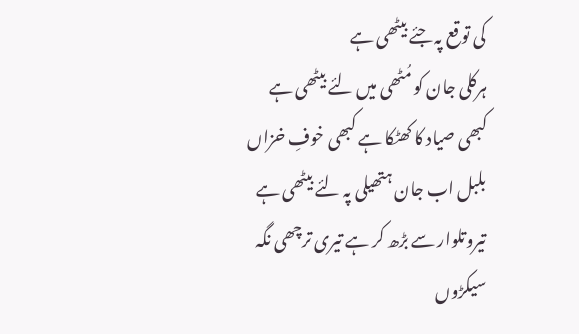کی توقع پہ جئے بیٹھی ہے
ہرکلی جان کو مُٹھی میں لئے بیٹھی ہے
کبھی صیاد کا کھٹکا ہے کبھی خوفِ خزاں
بلبل اب جان ہتھیلی پہ لئے بیٹھی ہے
تیروتلوار سے بڑھ کر ہے تیری ترچھی نگہ
سیکڑوں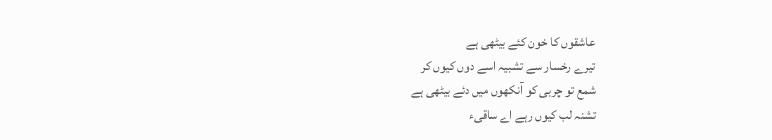عاشقوں کا خون کئے بیٹھی ہے
تیرے رخسار سے تشبیہ اسے دوں کیوں کر
شمع تو چربی کو آنکھوں میں دئے بیٹھی ہے
تشنہ لب کیوں رہے اے ساقیء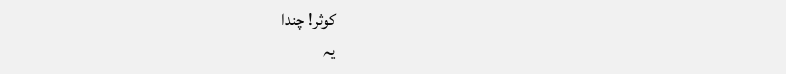کوثر! چندا
یہ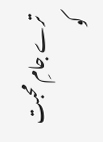ترے جامِ محبت کو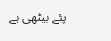پئے بیٹھی ہے